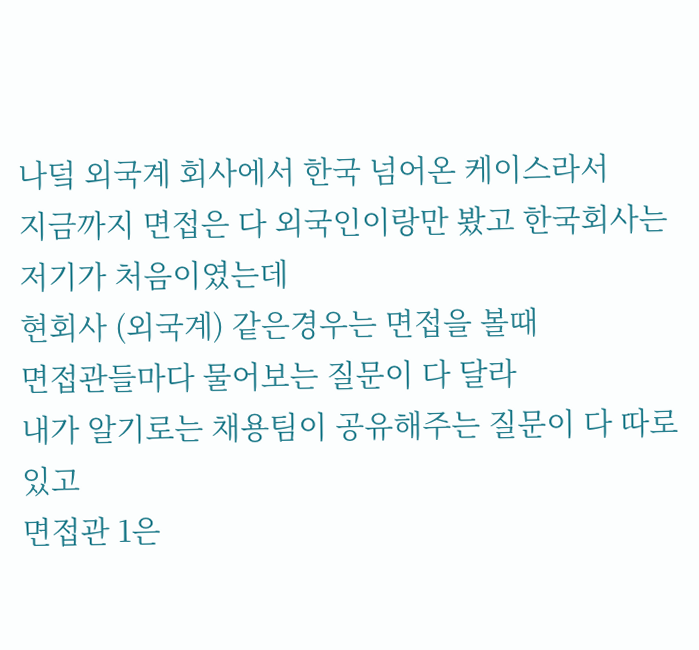나덬 외국계 회사에서 한국 넘어온 케이스라서
지금까지 면접은 다 외국인이랑만 봤고 한국회사는 저기가 처음이였는데
현회사 (외국계) 같은경우는 면접을 볼때
면접관들마다 물어보는 질문이 다 달라
내가 알기로는 채용팀이 공유해주는 질문이 다 따로 있고
면접관 1은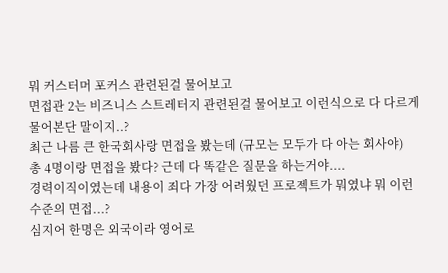뭐 커스터머 포커스 관련된걸 물어보고
면접관 2는 비즈니스 스트레터지 관련된걸 물어보고 이런식으로 다 다르게 물어본단 말이지..?
최근 나름 큰 한국회사랑 면접을 봤는데 (규모는 모두가 다 아는 회사야)
총 4명이랑 면접을 봤다? 근데 다 똑같은 질문을 하는거야....
경력이직이였는데 내용이 죄다 가장 어려웠던 프로젝트가 뭐였냐 뭐 이런수준의 면접...?
심지어 한명은 외국이라 영어로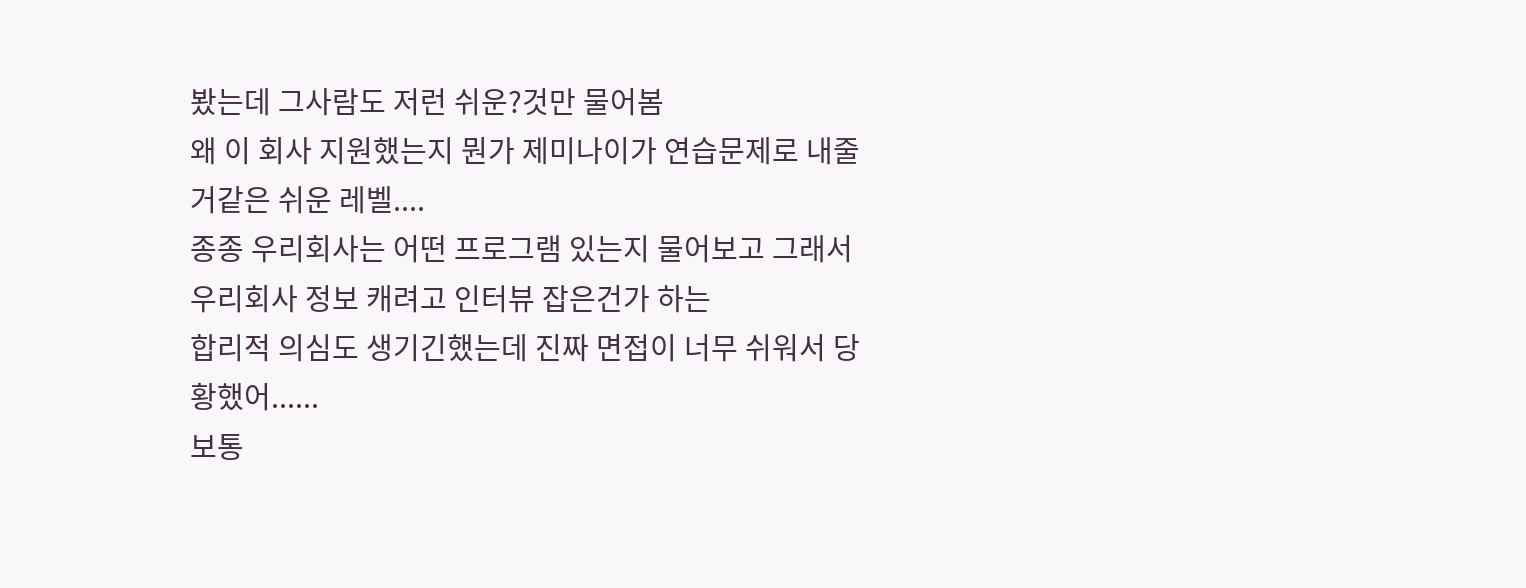봤는데 그사람도 저런 쉬운?것만 물어봄
왜 이 회사 지원했는지 뭔가 제미나이가 연습문제로 내줄거같은 쉬운 레벨....
종종 우리회사는 어떤 프로그램 있는지 물어보고 그래서 우리회사 정보 캐려고 인터뷰 잡은건가 하는
합리적 의심도 생기긴했는데 진짜 면접이 너무 쉬워서 당황했어......
보통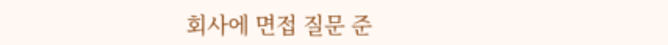회사에 면접 질문 준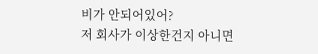비가 안되어있어?
저 회사가 이상한건지 아니면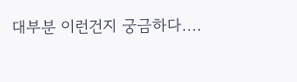대부분 이런건지 궁금하다....